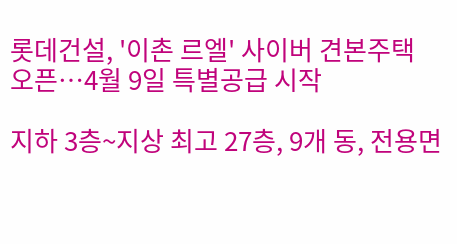롯데건설, '이촌 르엘' 사이버 견본주택 오픈…4월 9일 특별공급 시작

지하 3층~지상 최고 27층, 9개 동, 전용면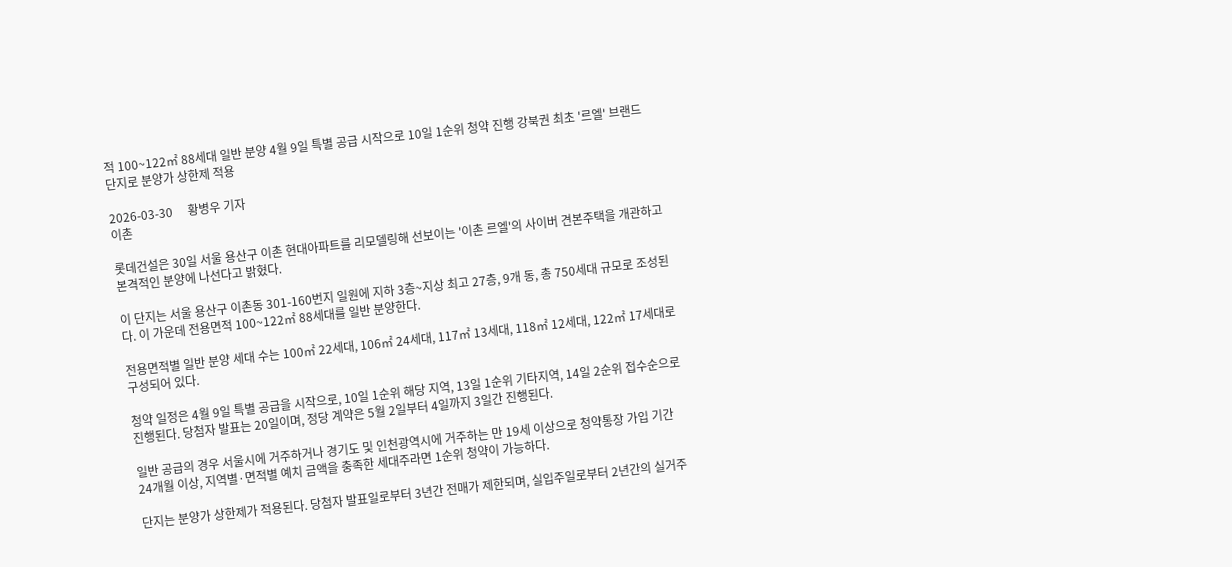적 100~122㎡ 88세대 일반 분양 4월 9일 특별 공급 시작으로 10일 1순위 청약 진행 강북권 최초 '르엘' 브랜드 단지로 분양가 상한제 적용

2026-03-30     황병우 기자
이촌

롯데건설은 30일 서울 용산구 이촌 현대아파트를 리모델링해 선보이는 '이촌 르엘'의 사이버 견본주택을 개관하고 본격적인 분양에 나선다고 밝혔다.

이 단지는 서울 용산구 이촌동 301-160번지 일원에 지하 3층~지상 최고 27층, 9개 동, 총 750세대 규모로 조성된다. 이 가운데 전용면적 100~122㎡ 88세대를 일반 분양한다.

전용면적별 일반 분양 세대 수는 100㎡ 22세대, 106㎡ 24세대, 117㎡ 13세대, 118㎡ 12세대, 122㎡ 17세대로 구성되어 있다.

청약 일정은 4월 9일 특별 공급을 시작으로, 10일 1순위 해당 지역, 13일 1순위 기타지역, 14일 2순위 접수순으로 진행된다. 당첨자 발표는 20일이며, 정당 계약은 5월 2일부터 4일까지 3일간 진행된다.

일반 공급의 경우 서울시에 거주하거나 경기도 및 인천광역시에 거주하는 만 19세 이상으로 청약통장 가입 기간 24개월 이상, 지역별·면적별 예치 금액을 충족한 세대주라면 1순위 청약이 가능하다.

단지는 분양가 상한제가 적용된다. 당첨자 발표일로부터 3년간 전매가 제한되며, 실입주일로부터 2년간의 실거주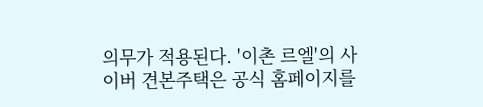의무가 적용된다. '이촌 르엘'의 사이버 견본주택은 공식 홈페이지를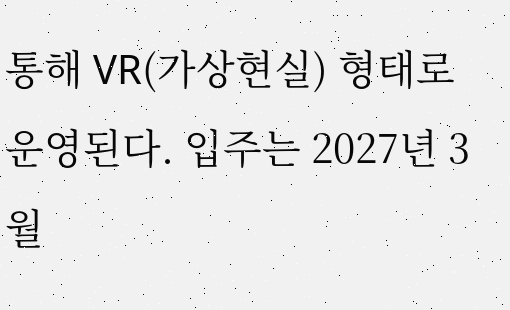통해 VR(가상현실) 형태로 운영된다. 입주는 2027년 3월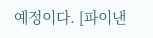예정이다. [파이낸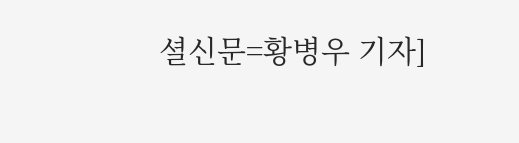셜신문=황병우 기자]